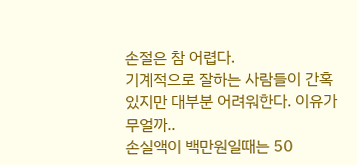손절은 참 어렵다.
기계적으로 잘하는 사람들이 간혹 있지만 대부분 어려워한다. 이유가 무얼까..
손실액이 백만원일때는 50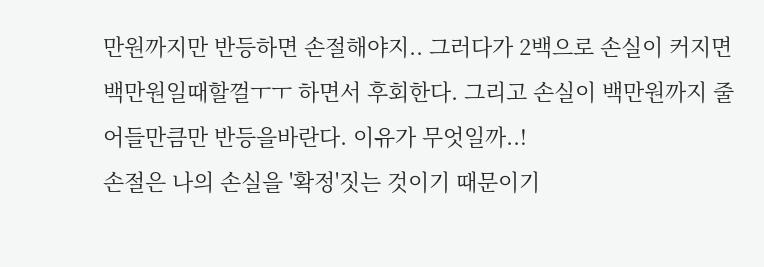만원까지만 반등하면 손절해야지.. 그러다가 2백으로 손실이 커지면 백만원일때할껄ㅜㅜ 하면서 후회한다. 그리고 손실이 백만원까지 줄어들만큼만 반등을바란다. 이유가 무엇일까..!
손절은 나의 손실을 '확정'짓는 것이기 때문이기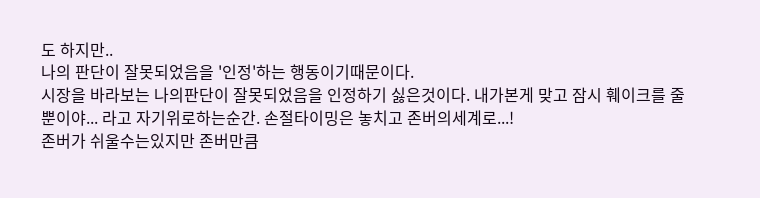도 하지만..
나의 판단이 잘못되었음을 '인정'하는 행동이기때문이다.
시장을 바라보는 나의판단이 잘못되었음을 인정하기 싫은것이다. 내가본게 맞고 잠시 훼이크를 줄뿐이야... 라고 자기위로하는순간. 손절타이밍은 놓치고 존버의세계로...!
존버가 쉬울수는있지만 존버만큼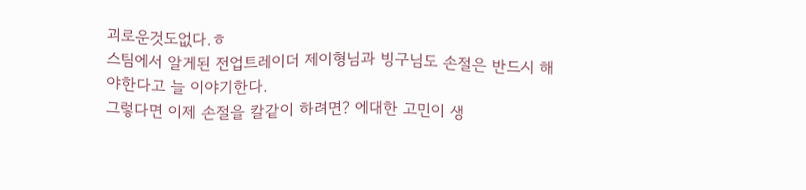괴로운것도없다.ㅎ
스팀에서 알게된 전업트레이더 제이형님과 빙구님도 손절은 반드시 해야한다고 늘 이야기한다.
그렇다면 이제 손절을 칼같이 하려면? 에대한 고민이 생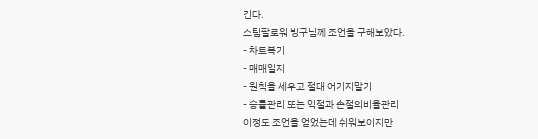긴다.
스팀팔로워 빙구님께 조언을 구해보았다.
- 차트복기
- 매매일지
- 원칙을 세우고 절대 어기지말기
- 승률관리 또는 익절과 손절의비율관리
이정도 조언을 얻었는데 쉬워보이지만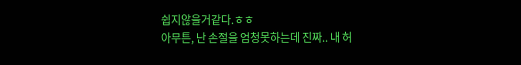쉽지않을거같다.ㅎㅎ
아무튼, 난 손절을 엄청못하는데 진짜.. 내 허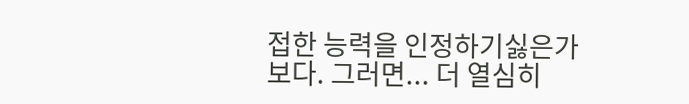접한 능력을 인정하기싫은가보다. 그러면... 더 열심히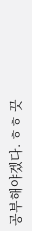공부해야겠다. ㅎㅎ 끗